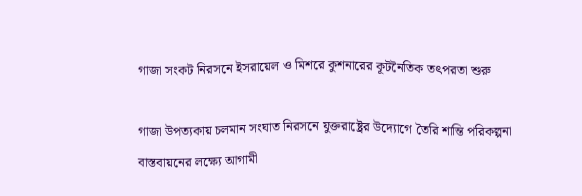গাজা সংকট নিরসনে ইসরায়েল ও মিশরে কুশনারের কূটনৈতিক তৎপরতা শুরু

গাজা উপত্যকায় চলমান সংঘাত নিরসনে যুক্তরাষ্ট্রের উদ্যোগে তৈরি শান্তি পরিকল্পনা বাস্তবায়নের লক্ষ্যে আগামী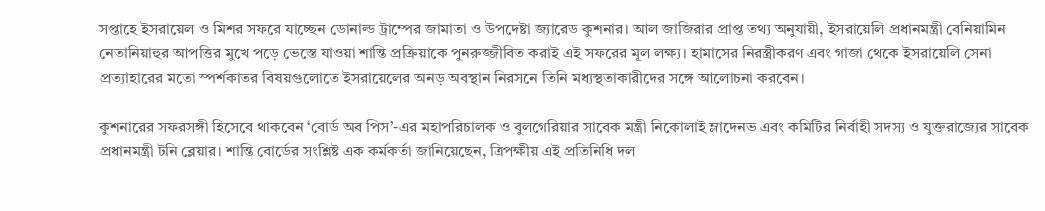সপ্তাহে ইসরায়েল ও মিশর সফরে যাচ্ছেন ডোনাল্ড ট্রাম্পের জামাতা ও উপদেষ্টা জ্যারেড কুশনার। আল জাজিরার প্রাপ্ত তথ্য অনুযায়ী, ইসরায়েলি প্রধানমন্ত্রী বেনিয়ামিন নেতানিয়াহুর আপত্তির মুখে পড়ে ভেস্তে যাওয়া শান্তি প্রক্রিয়াকে পুনরুজ্জীবিত করাই এই সফরের মূল লক্ষ্য। হামাসের নিরস্ত্রীকরণ এবং গাজা থেকে ইসরায়েলি সেনা প্রত্যাহারের মতো স্পর্শকাতর বিষয়গুলোতে ইসরায়েলের অনড় অবস্থান নিরসনে তিনি মধ্যস্থতাকারীদের সঙ্গে আলোচনা করবেন।

কুশনারের সফরসঙ্গী হিসেবে থাকবেন ‘বোর্ড অব পিস’-এর মহাপরিচালক ও বুলগেরিয়ার সাবেক মন্ত্রী নিকোলাই ম্লাদেনভ এবং কমিটির নির্বাহী সদস্য ও যুক্তরাজ্যের সাবেক প্রধানমন্ত্রী টনি ব্লেয়ার। শান্তি বোর্ডের সংশ্লিষ্ট এক কর্মকর্তা জানিয়েছেন, ত্রিপক্ষীয় এই প্রতিনিধি দল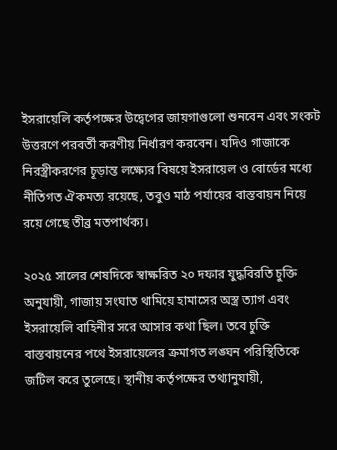ইসরায়েলি কর্তৃপক্ষের উদ্বেগের জায়গাগুলো শুনবেন এবং সংকট উত্তরণে পরবর্তী করণীয় নির্ধারণ করবেন। যদিও গাজাকে নিরস্ত্রীকরণের চূড়ান্ত লক্ষ্যের বিষয়ে ইসরায়েল ও বোর্ডের মধ্যে নীতিগত ঐকমত্য রয়েছে, তবুও মাঠ পর্যায়ের বাস্তবায়ন নিয়ে রয়ে গেছে তীব্র মতপার্থক্য।

২০২৫ সালের শেষদিকে স্বাক্ষরিত ২০ দফার যুদ্ধবিরতি চুক্তি অনুযায়ী, গাজায় সংঘাত থামিয়ে হামাসের অস্ত্র ত্যাগ এবং ইসরায়েলি বাহিনীর সরে আসার কথা ছিল। তবে চুক্তি বাস্তবায়নের পথে ইসরায়েলের ক্রমাগত লঙ্ঘন পরিস্থিতিকে জটিল করে তুলেছে। স্থানীয় কর্তৃপক্ষের তথ্যানুযায়ী,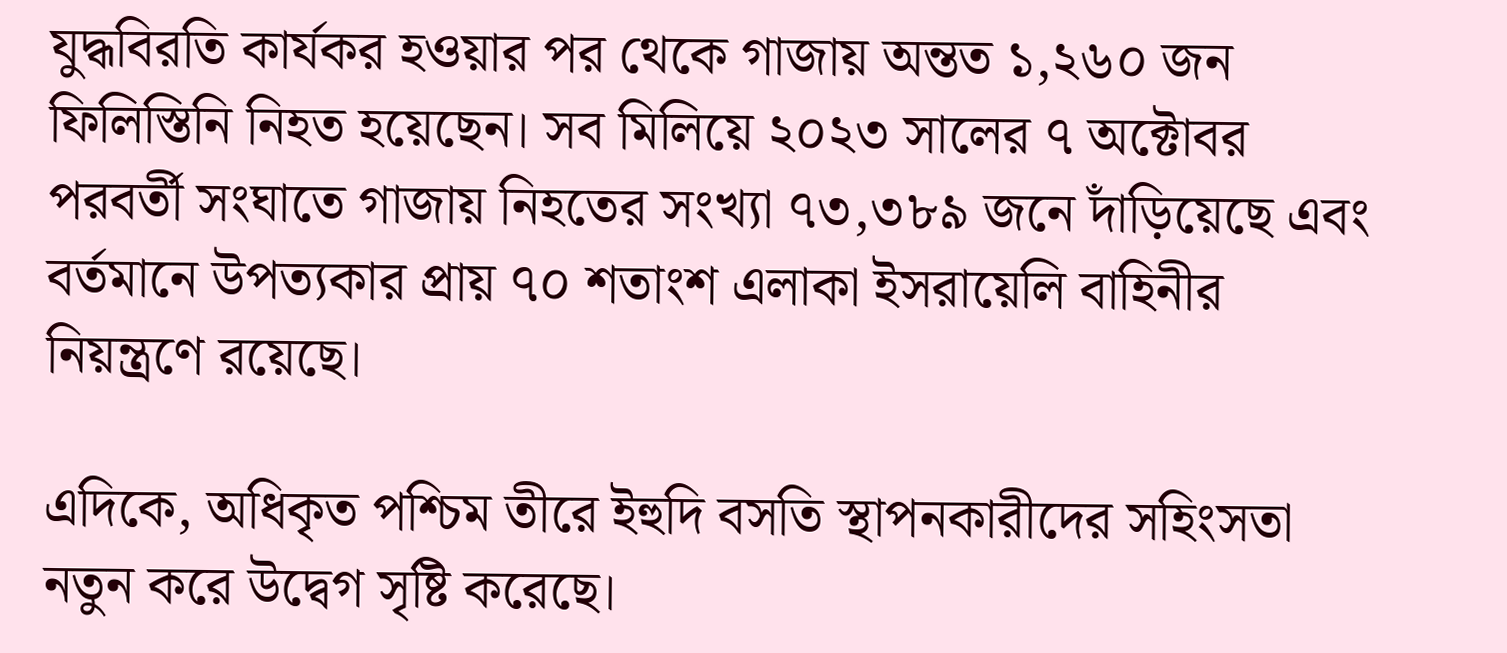যুদ্ধবিরতি কার্যকর হওয়ার পর থেকে গাজায় অন্তত ১,২৬০ জন ফিলিস্তিনি নিহত হয়েছেন। সব মিলিয়ে ২০২৩ সালের ৭ অক্টোবর পরবর্তী সংঘাতে গাজায় নিহতের সংখ্যা ৭৩,৩৮৯ জনে দাঁড়িয়েছে এবং বর্তমানে উপত্যকার প্রায় ৭০ শতাংশ এলাকা ইসরায়েলি বাহিনীর নিয়ন্ত্রণে রয়েছে।

এদিকে, অধিকৃত পশ্চিম তীরে ইহুদি বসতি স্থাপনকারীদের সহিংসতা নতুন করে উদ্বেগ সৃষ্টি করেছে।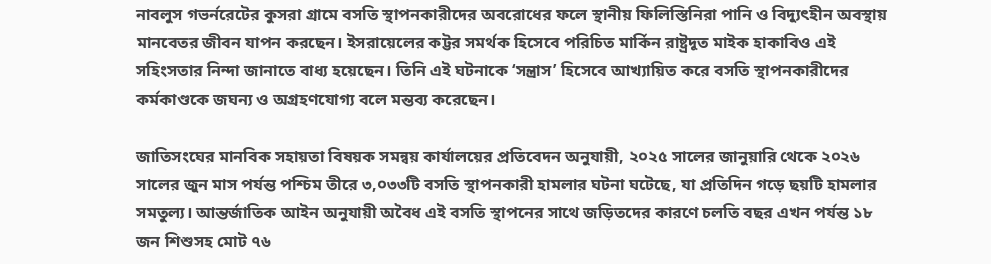নাবলুস গভর্নরেটের কুসরা গ্রামে বসতি স্থাপনকারীদের অবরোধের ফলে স্থানীয় ফিলিস্তিনিরা পানি ও বিদ্যুৎহীন অবস্থায় মানবেতর জীবন যাপন করছেন। ইসরায়েলের কট্টর সমর্থক হিসেবে পরিচিত মার্কিন রাষ্ট্রদূত মাইক হাকাবিও এই সহিংসতার নিন্দা জানাতে বাধ্য হয়েছেন। তিনি এই ঘটনাকে ‘সন্ত্রাস’ হিসেবে আখ্যায়িত করে বসতি স্থাপনকারীদের কর্মকাণ্ডকে জঘন্য ও অগ্রহণযোগ্য বলে মন্তব্য করেছেন।

জাতিসংঘের মানবিক সহায়তা বিষয়ক সমন্বয় কার্যালয়ের প্রতিবেদন অনুযায়ী, ২০২৫ সালের জানুয়ারি থেকে ২০২৬ সালের জুন মাস পর্যন্ত পশ্চিম তীরে ৩,০৩৩টি বসতি স্থাপনকারী হামলার ঘটনা ঘটেছে, যা প্রতিদিন গড়ে ছয়টি হামলার সমতুল্য। আন্তর্জাতিক আইন অনুযায়ী অবৈধ এই বসতি স্থাপনের সাথে জড়িতদের কারণে চলতি বছর এখন পর্যন্ত ১৮ জন শিশুসহ মোট ৭৬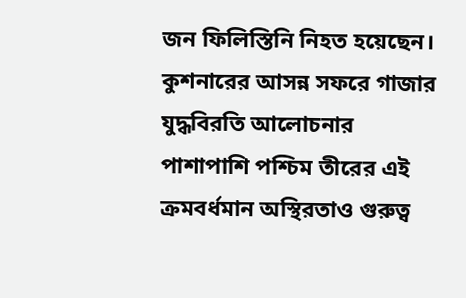জন ফিলিস্তিনি নিহত হয়েছেন। কুশনারের আসন্ন সফরে গাজার যুদ্ধবিরতি আলোচনার পাশাপাশি পশ্চিম তীরের এই ক্রমবর্ধমান অস্থিরতাও গুরুত্ব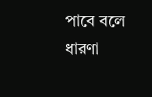পাবে বলে ধারণা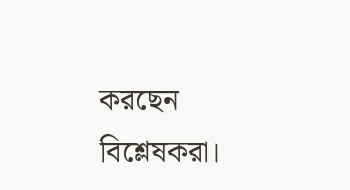করছেন বিশ্লেষকরা।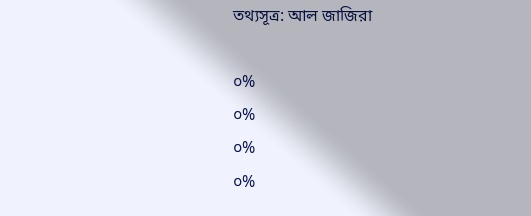তথ্যসূত্র: আল জাজিরা

০%
০%
০%
০%